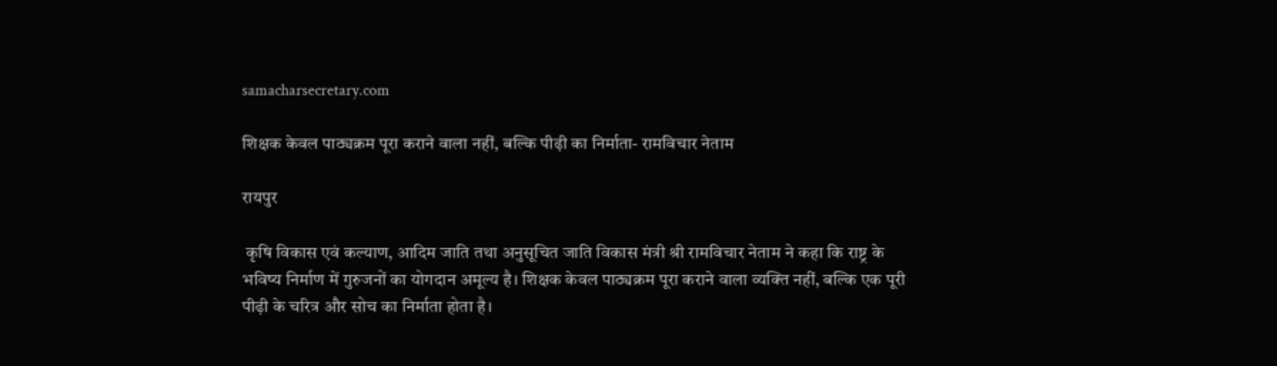samacharsecretary.com

शिक्षक केवल पाठ्यक्रम पूरा कराने वाला नहीं, बल्कि पीढ़ी का निर्माता- रामविचार नेताम

रायपुर

 कृषि विकास एवं कल्याण, आदिम जाति तथा अनुसूचित जाति विकास मंत्री श्री रामविचार नेताम ने कहा कि राष्ट्र के भविष्य निर्माण में गुरुजनों का योगदान अमूल्य है। शिक्षक केवल पाठ्यक्रम पूरा कराने वाला व्यक्ति नहीं, बल्कि एक पूरी पीढ़ी के चरित्र और सोच का निर्माता होता है।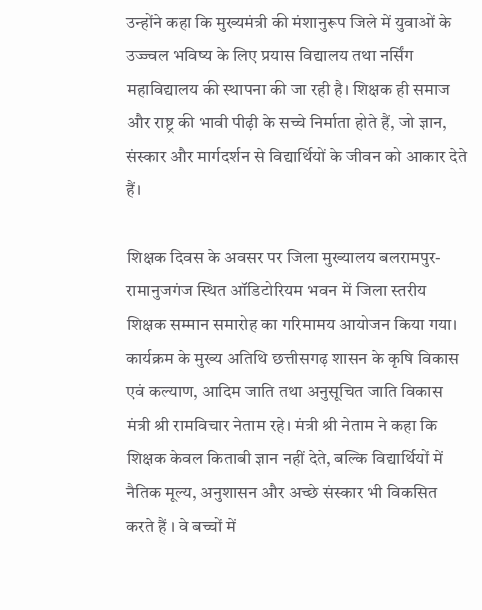उन्होंने कहा कि मुख्यमंत्री की मंशानुरूप जिले में युवाओं के उज्ज्वल भविष्य के लिए प्रयास विद्यालय तथा नर्सिंग महाविद्यालय की स्थापना की जा रही है। शिक्षक ही समाज और राष्ट्र की भावी पीढ़ी के सच्चे निर्माता होते हैं, जो ज्ञान, संस्कार और मार्गदर्शन से विद्यार्थियों के जीवन को आकार देते हैं।

शिक्षक दिवस के अवसर पर जिला मुख्यालय बलरामपुर-रामानुजगंज स्थित ऑडिटोरियम भवन में जिला स्तरीय शिक्षक सम्मान समारोह का गरिमामय आयोजन किया गया। कार्यक्रम के मुख्य अतिथि छत्तीसगढ़ शासन के कृषि विकास एवं कल्याण, आदिम जाति तथा अनुसूचित जाति विकास मंत्री श्री रामविचार नेताम रहे। मंत्री श्री नेताम ने कहा कि शिक्षक केवल किताबी ज्ञान नहीं देते, बल्कि विद्यार्थियों में नैतिक मूल्य, अनुशासन और अच्छे संस्कार भी विकसित करते हैं । वे बच्चों में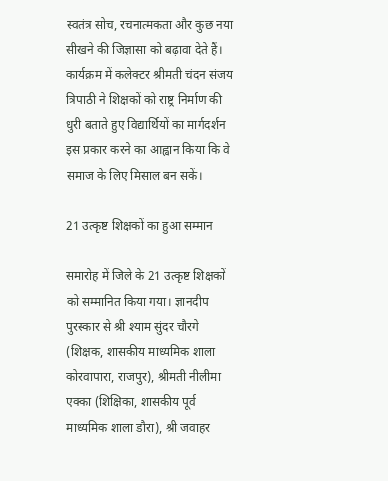स्वतंत्र सोच, रचनात्मकता और कुछ नया सीखने की जिज्ञासा को बढ़ावा देते हैं। कार्यक्रम में कलेक्टर श्रीमती चंदन संजय त्रिपाठी ने शिक्षकों को राष्ट्र निर्माण की धुरी बताते हुए विद्यार्थियों का मार्गदर्शन इस प्रकार करने का आह्वान किया कि वे समाज के लिए मिसाल बन सकें।

21 उत्कृष्ट शिक्षकों का हुआ सम्मान

समारोह में जिले के 21 उत्कृष्ट शिक्षकों को सम्मानित किया गया। ज्ञानदीप पुरस्कार से श्री श्याम सुंदर चौरगे (शिक्षक, शासकीय माध्यमिक शाला कोरवापारा, राजपुर), श्रीमती नीलीमा एक्का (शिक्षिका, शासकीय पूर्व माध्यमिक शाला डौरा), श्री जवाहर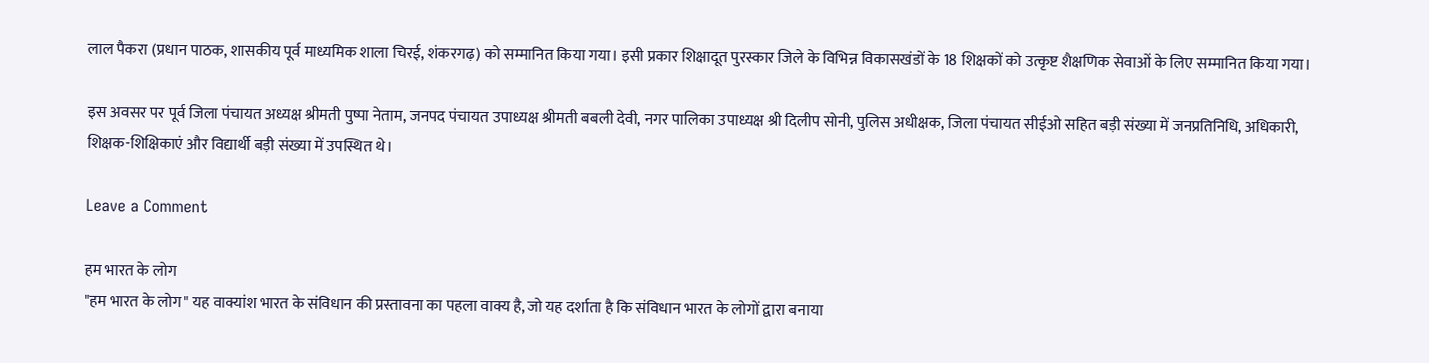लाल पैकरा (प्रधान पाठक, शासकीय पूर्व माध्यमिक शाला चिरई, शंकरगढ़) को सम्मानित किया गया। इसी प्रकार शिक्षादूत पुरस्कार जिले के विभिन्न विकासखंडों के 18 शिक्षकों को उत्कृष्ट शैक्षणिक सेवाओं के लिए सम्मानित किया गया।

इस अवसर पर पूर्व जिला पंचायत अध्यक्ष श्रीमती पुष्पा नेताम, जनपद पंचायत उपाध्यक्ष श्रीमती बबली देवी, नगर पालिका उपाध्यक्ष श्री दिलीप सोनी, पुलिस अधीक्षक, जिला पंचायत सीईओ सहित बड़ी संख्या में जनप्रतिनिधि, अधिकारी, शिक्षक-शिक्षिकाएं और विद्यार्थी बड़ी संख्या में उपस्थित थे।

Leave a Comment

हम भारत के लोग
"हम भारत के लोग" यह वाक्यांश भारत के संविधान की प्रस्तावना का पहला वाक्य है, जो यह दर्शाता है कि संविधान भारत के लोगों द्वारा बनाया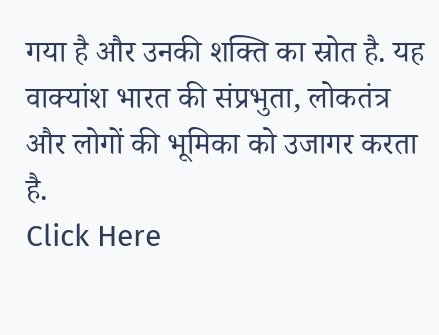गया है और उनकी शक्ति का स्रोत है. यह वाक्यांश भारत की संप्रभुता, लोकतंत्र और लोगों की भूमिका को उजागर करता है.
Click Here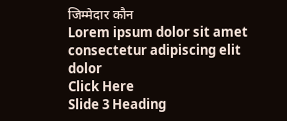जिम्मेदार कौन
Lorem ipsum dolor sit amet consectetur adipiscing elit dolor
Click Here
Slide 3 Heading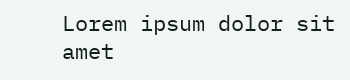Lorem ipsum dolor sit amet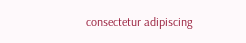consectetur adipiscing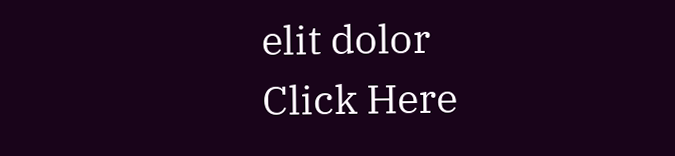elit dolor
Click Here